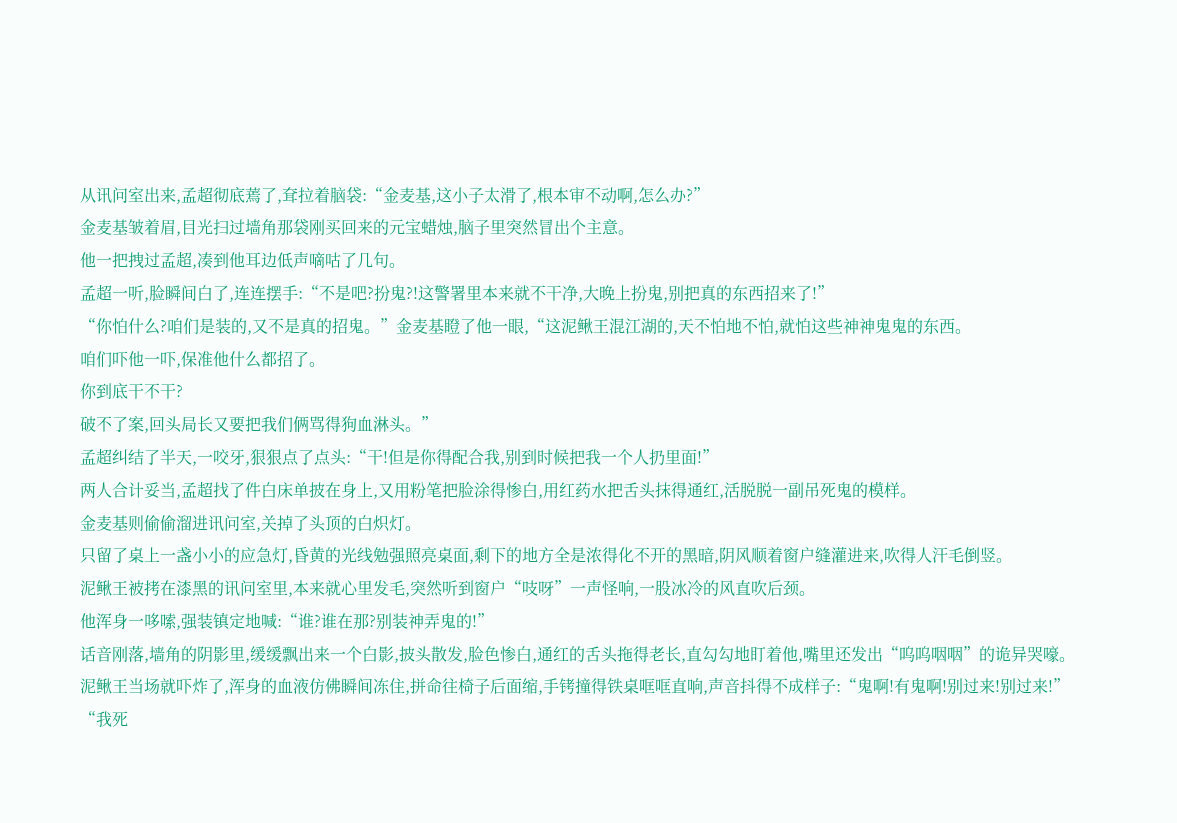从讯问室出来,孟超彻底蔫了,耷拉着脑袋:“金麦基,这小子太滑了,根本审不动啊,怎么办?”
金麦基皱着眉,目光扫过墙角那袋刚买回来的元宝蜡烛,脑子里突然冒出个主意。
他一把拽过孟超,凑到他耳边低声嘀咕了几句。
孟超一听,脸瞬间白了,连连摆手:“不是吧?扮鬼?!这警署里本来就不干净,大晚上扮鬼,别把真的东西招来了!”
“你怕什么?咱们是装的,又不是真的招鬼。”金麦基瞪了他一眼,“这泥鳅王混江湖的,天不怕地不怕,就怕这些神神鬼鬼的东西。
咱们吓他一吓,保准他什么都招了。
你到底干不干?
破不了案,回头局长又要把我们俩骂得狗血淋头。”
孟超纠结了半天,一咬牙,狠狠点了点头:“干!但是你得配合我,别到时候把我一个人扔里面!”
两人合计妥当,孟超找了件白床单披在身上,又用粉笔把脸涂得惨白,用红药水把舌头抹得通红,活脱脱一副吊死鬼的模样。
金麦基则偷偷溜进讯问室,关掉了头顶的白炽灯。
只留了桌上一盏小小的应急灯,昏黄的光线勉强照亮桌面,剩下的地方全是浓得化不开的黑暗,阴风顺着窗户缝灌进来,吹得人汗毛倒竖。
泥鳅王被拷在漆黑的讯问室里,本来就心里发毛,突然听到窗户“吱呀”一声怪响,一股冰冷的风直吹后颈。
他浑身一哆嗦,强装镇定地喊:“谁?谁在那?别装神弄鬼的!”
话音刚落,墙角的阴影里,缓缓飘出来一个白影,披头散发,脸色惨白,通红的舌头拖得老长,直勾勾地盯着他,嘴里还发出“呜呜咽咽”的诡异哭嚎。
泥鳅王当场就吓炸了,浑身的血液仿佛瞬间冻住,拼命往椅子后面缩,手铐撞得铁桌哐哐直响,声音抖得不成样子:“鬼啊!有鬼啊!别过来!别过来!”
“我死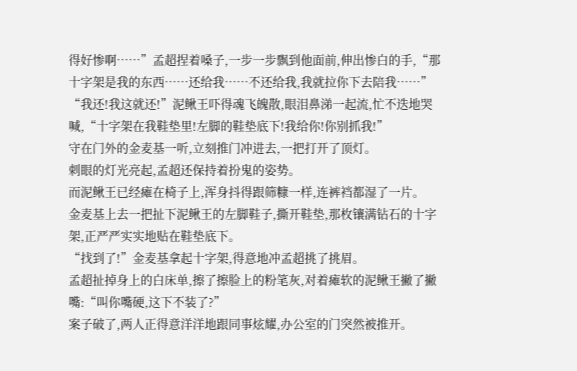得好惨啊……”孟超捏着嗓子,一步一步飘到他面前,伸出惨白的手,“那十字架是我的东西……还给我……不还给我,我就拉你下去陪我……”
“我还!我这就还!”泥鳅王吓得魂飞魄散,眼泪鼻涕一起流,忙不迭地哭喊,“十字架在我鞋垫里!左脚的鞋垫底下!我给你!你别抓我!”
守在门外的金麦基一听,立刻推门冲进去,一把打开了顶灯。
刺眼的灯光亮起,孟超还保持着扮鬼的姿势。
而泥鳅王已经瘫在椅子上,浑身抖得跟筛糠一样,连裤裆都湿了一片。
金麦基上去一把扯下泥鳅王的左脚鞋子,撕开鞋垫,那枚镶满钻石的十字架,正严严实实地贴在鞋垫底下。
“找到了!”金麦基拿起十字架,得意地冲孟超挑了挑眉。
孟超扯掉身上的白床单,擦了擦脸上的粉笔灰,对着瘫软的泥鳅王撇了撇嘴:“叫你嘴硬,这下不装了?”
案子破了,两人正得意洋洋地跟同事炫耀,办公室的门突然被推开。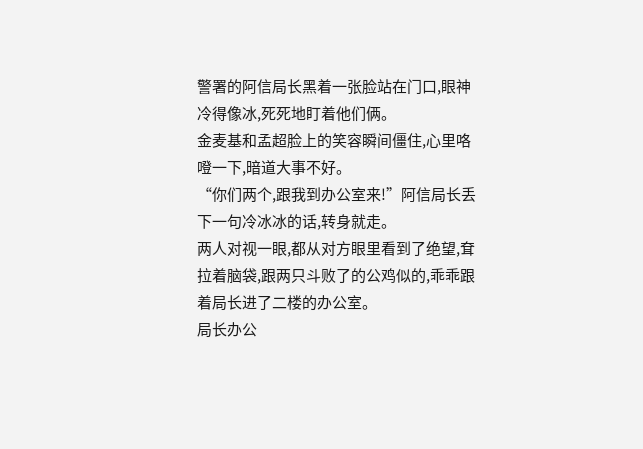警署的阿信局长黑着一张脸站在门口,眼神冷得像冰,死死地盯着他们俩。
金麦基和孟超脸上的笑容瞬间僵住,心里咯噔一下,暗道大事不好。
“你们两个,跟我到办公室来!”阿信局长丢下一句冷冰冰的话,转身就走。
两人对视一眼,都从对方眼里看到了绝望,耷拉着脑袋,跟两只斗败了的公鸡似的,乖乖跟着局长进了二楼的办公室。
局长办公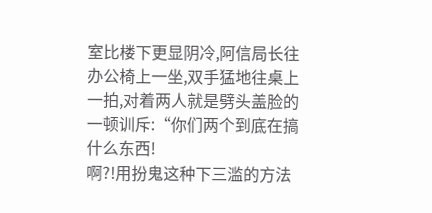室比楼下更显阴冷,阿信局长往办公椅上一坐,双手猛地往桌上一拍,对着两人就是劈头盖脸的一顿训斥:“你们两个到底在搞什么东西!
啊?!用扮鬼这种下三滥的方法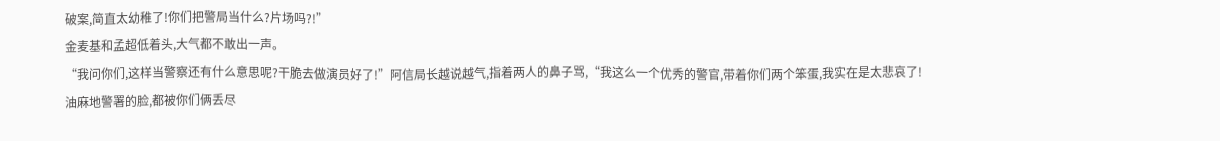破案,简直太幼稚了!你们把警局当什么?片场吗?!”
金麦基和孟超低着头,大气都不敢出一声。
“我问你们,这样当警察还有什么意思呢?干脆去做演员好了!”阿信局长越说越气,指着两人的鼻子骂,“我这么一个优秀的警官,带着你们两个笨蛋,我实在是太悲哀了!
油麻地警署的脸,都被你们俩丢尽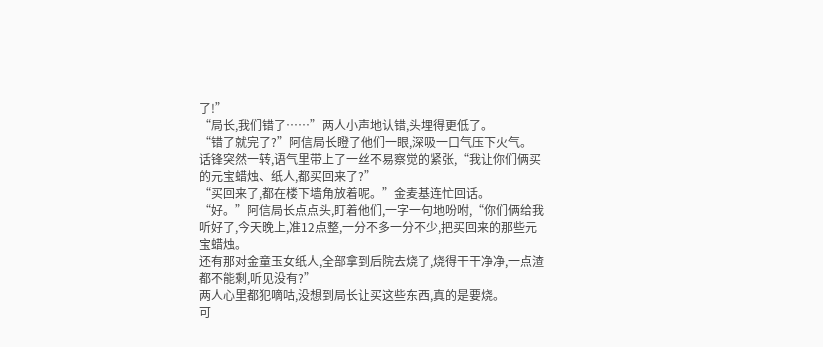了!”
“局长,我们错了……”两人小声地认错,头埋得更低了。
“错了就完了?”阿信局长瞪了他们一眼,深吸一口气压下火气。
话锋突然一转,语气里带上了一丝不易察觉的紧张,“我让你们俩买的元宝蜡烛、纸人,都买回来了?”
“买回来了,都在楼下墙角放着呢。”金麦基连忙回话。
“好。”阿信局长点点头,盯着他们,一字一句地吩咐,“你们俩给我听好了,今天晚上,准12点整,一分不多一分不少,把买回来的那些元宝蜡烛。
还有那对金童玉女纸人,全部拿到后院去烧了,烧得干干净净,一点渣都不能剩,听见没有?”
两人心里都犯嘀咕,没想到局长让买这些东西,真的是要烧。
可